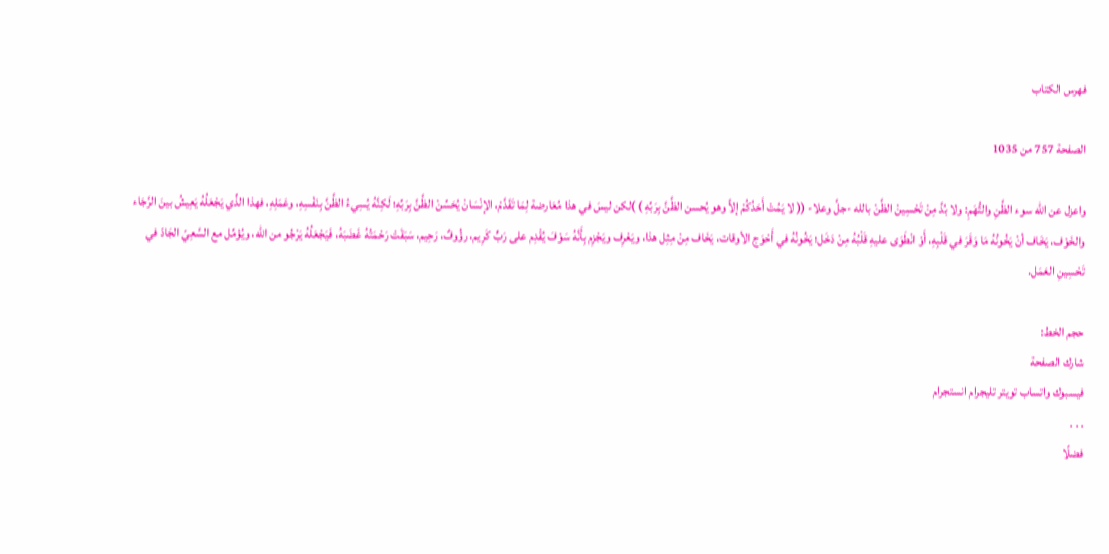فهرس الكتاب

الصفحة 757 من 1035

واعزل عن الله سوء الظَّنِ والتُّهَمِ: ولا بُدَّ مِنْ تَحْسِينْ الظَّنْ بالله -جلَّ وعلا- (( لا يَمُتْ أَحَدُكُمْ إلاَّ وهو يُحسن الظَّنَّ بِرَبِّهِ ) )لكن ليسَ في هذا مُعَارضة لِمَا تَقَدَّمْ، الإنْسَانْ يُحَسِّنْ الظَّنَّ بِرَبِّهِ؛ لَكِنَّهُ يُسِيءُ الظَّنَّ بِنَفْسِهِ، وعَمَلِهِ، فهذا الذِّي يَجْعَلُهُ يَعِيشُ بينَ الرَّجَاء والخَوْف، يَخَاف أنْ يَخُونُهُ مَا وَقَرَ في قَلْبِهِ، أَوْ انْطَوَى عليهِ قَلْبُهُ مِنْ دَخَل؛ يَخُونُهُ في أَحْوَج الأوقات، يَخَاف مِنْ مِثِل هذا، ويَعْرِف ويَجْزِم بِأَنَّهُ سَوْفَ يُقْدِم على رَبٍّ كَرِيم، رؤُوفٌ، رَحِيم، سَبَقَتْ رَحْمَتُهُ غَضَبَهُ، فَيَجْعَلُهُ يَرْجُو من الله، ويُؤمِّل مع السَّعِيّ الجَادّ في تَحْسِينِ العَمَل.

حجم الخط:
شارك الصفحة
فيسبوك واتساب تويتر تليجرام انستجرام
. . .
فضلًا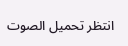انتظر تحميل الصوت